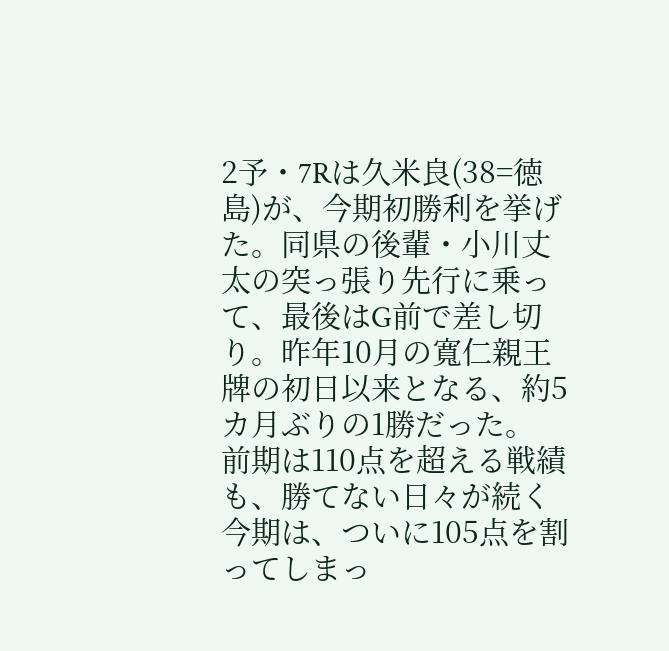2予・7Rは久米良(38=徳島)が、今期初勝利を挙げた。同県の後輩・小川丈太の突っ張り先行に乗って、最後はG前で差し切り。昨年10月の寬仁親王牌の初日以来となる、約5カ月ぶりの1勝だった。
前期は110点を超える戦績も、勝てない日々が続く今期は、ついに105点を割ってしまっ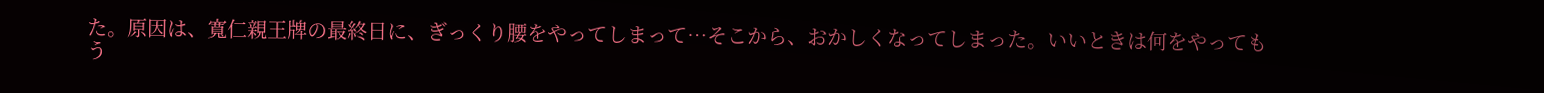た。原因は、寬仁親王牌の最終日に、ぎっくり腰をやってしまって…そこから、おかしくなってしまった。いいときは何をやってもう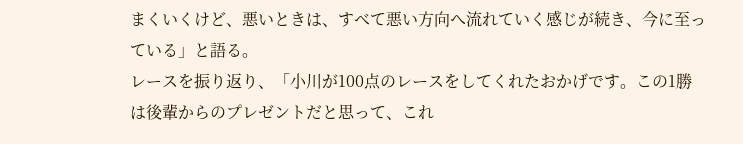まくいくけど、悪いときは、すべて悪い方向へ流れていく感じが続き、今に至っている」と語る。
レースを振り返り、「小川が100点のレースをしてくれたおかげです。この1勝は後輩からのプレゼントだと思って、これ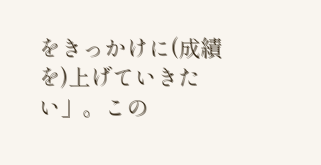をきっかけに(成績を)上げていきたい」。この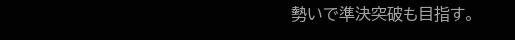勢いで準決突破も目指す。